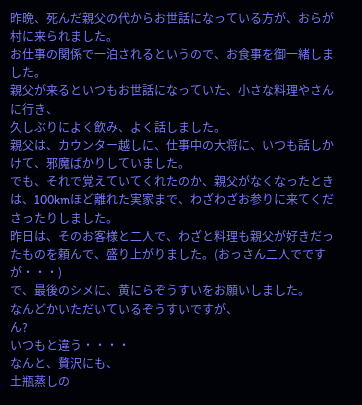昨晩、死んだ親父の代からお世話になっている方が、おらが村に来られました。
お仕事の関係で一泊されるというので、お食事を御一緒しました。
親父が来るといつもお世話になっていた、小さな料理やさんに行き、
久しぶりによく飲み、よく話しました。
親父は、カウンター越しに、仕事中の大将に、いつも話しかけて、邪魔ばかりしていました。
でも、それで覚えていてくれたのか、親父がなくなったときは、100kmほど離れた実家まで、わざわざお参りに来てくださったりしました。
昨日は、そのお客様と二人で、わざと料理も親父が好きだったものを頼んで、盛り上がりました。(おっさん二人でですが・・・)
で、最後のシメに、黄にらぞうすいをお願いしました。
なんどかいただいているぞうすいですが、
ん?
いつもと違う・・・・
なんと、贅沢にも、
土瓶蒸しの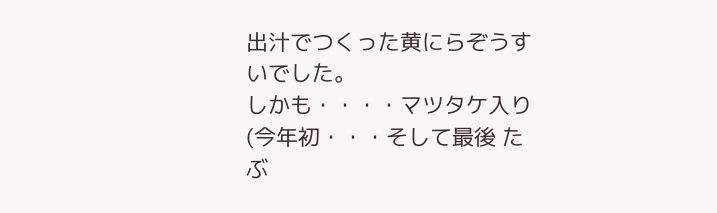出汁でつくった黄にらぞうすいでした。
しかも・・・・マツタケ入り(今年初・・・そして最後 たぶ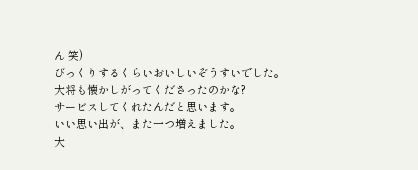ん 笑)
びっくりするくらいおいしいぞうすいでした。
大将も懐かしがってくださったのかな?
サービスしてくれたんだと思います。
いい思い出が、また一つ増えました。
大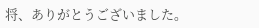将、ありがとうございました。